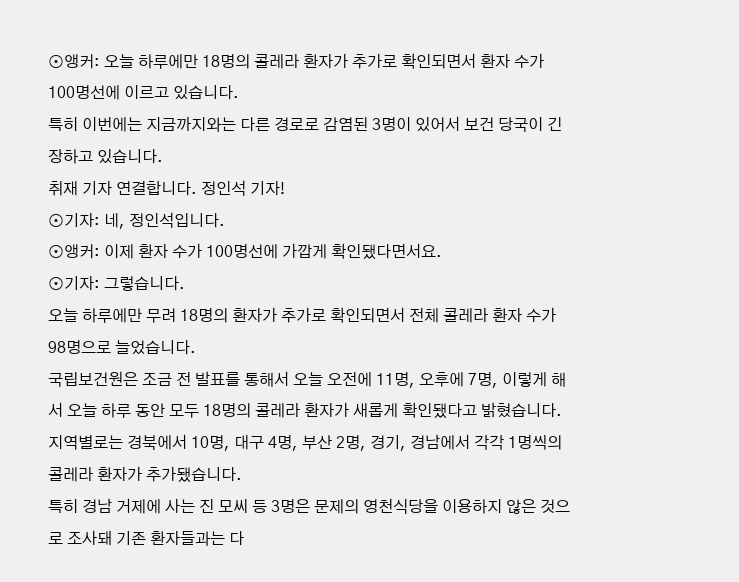⊙앵커: 오늘 하루에만 18명의 콜레라 환자가 추가로 확인되면서 환자 수가 100명선에 이르고 있습니다.
특히 이번에는 지금까지와는 다른 경로로 감염된 3명이 있어서 보건 당국이 긴장하고 있습니다.
취재 기자 연결합니다. 정인석 기자!
⊙기자: 네, 정인석입니다.
⊙앵커: 이제 환자 수가 100명선에 가깝게 확인됐다면서요.
⊙기자: 그렇습니다.
오늘 하루에만 무려 18명의 환자가 추가로 확인되면서 전체 콜레라 환자 수가 98명으로 늘었습니다.
국립보건원은 조금 전 발표를 통해서 오늘 오전에 11명, 오후에 7명, 이렇게 해서 오늘 하루 동안 모두 18명의 콜레라 환자가 새롭게 확인됐다고 밝혔습니다.
지역별로는 경북에서 10명, 대구 4명, 부산 2명, 경기, 경남에서 각각 1명씩의 콜레라 환자가 추가됐습니다.
특히 경남 거제에 사는 진 모씨 등 3명은 문제의 영천식당을 이용하지 않은 것으로 조사돼 기존 환자들과는 다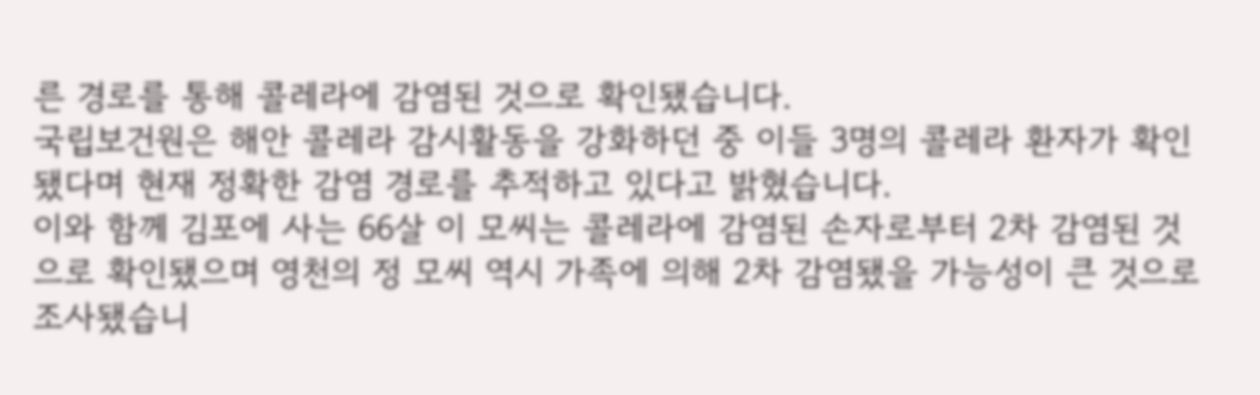른 경로를 통해 콜레라에 감염된 것으로 확인됐습니다.
국립보건원은 해안 콜레라 감시활동을 강화하던 중 이들 3명의 콜레라 환자가 확인됐다며 현재 정확한 감염 경로를 추적하고 있다고 밝혔습니다.
이와 함께 김포에 사는 66살 이 모씨는 콜레라에 감염된 손자로부터 2차 감염된 것으로 확인됐으며 영천의 정 모씨 역시 가족에 의해 2차 감염됐을 가능성이 큰 것으로 조사됐습니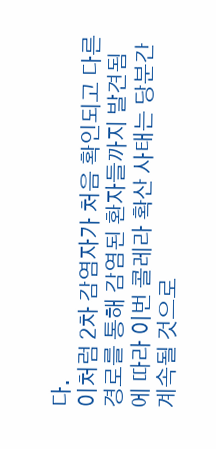다.
이처럼 2차 감염자가 처음 확인되고 다른 경로를 통해 감염된 환자들까지 발견됨에 따라 이번 콜레라 확산 사태는 당분간 계속될 것으로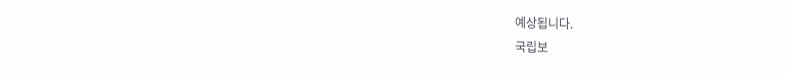예상됩니다.
국립보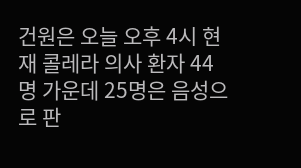건원은 오늘 오후 4시 현재 콜레라 의사 환자 44명 가운데 25명은 음성으로 판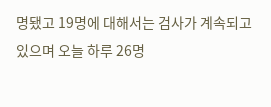명됐고 19명에 대해서는 검사가 계속되고 있으며 오늘 하루 26명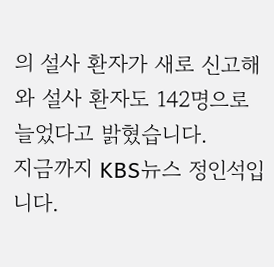의 설사 환자가 새로 신고해 와 설사 환자도 142명으로 늘었다고 밝혔습니다.
지금까지 KBS뉴스 정인석입니다.